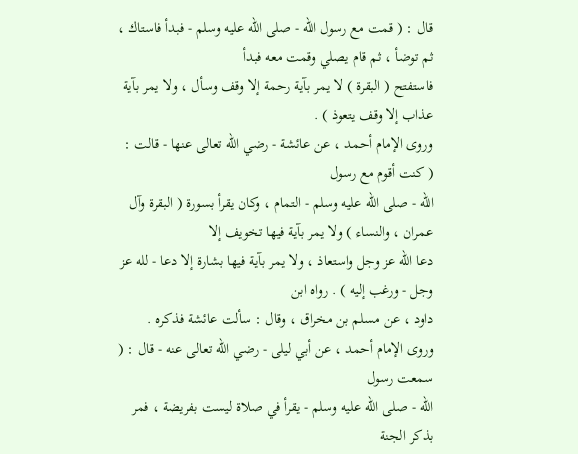قال : ( قمت مع رسول الله - صلى الله عليه وسلم - فبدأ فاستاك ، ثم توضأ ، ثم قام يصلي وقمت معه فبدأ
فاستفتح ( البقرة ) لا يمر بآية رحمة إلا وقف وسأل ، ولا يمر بآية عذاب إلا وقف يتعوذ ) .
وروى الإمام أحمد ، عن عائشة - رضي الله تعالى عنها - قالت : ( كنت أقوم مع رسول
الله - صلى الله عليه وسلم - التمام ، وكان يقرأ بسورة ( البقرة وآل عمران ، والنساء ) ولا يمر بآية فيها تخويف إلا
دعا الله عز وجل واستعاذ ، ولا يمر بآية فيها بشارة إلا دعا - لله عز وجل - ورغب إليه ) . رواه ابن
داود ، عن مسلم بن مخراق ، وقال : سألت عائشة فذكره .
وروى الإمام أحمد ، عن أبي ليلى - رضي الله تعالى عنه - قال : ( سمعت رسول
الله - صلى الله عليه وسلم - يقرأ في صلاة ليست بفريضة ، فمر بذكر الجنة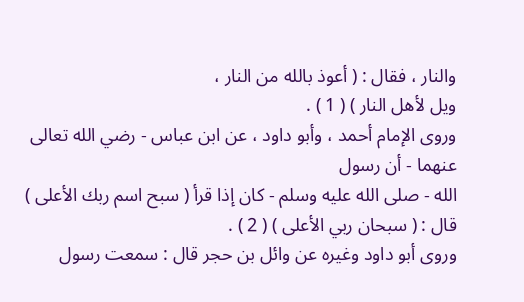والنار ، فقال : ( أعوذ بالله من النار ،
ويل لأهل النار ) ( 1 ) .
وروى الإمام أحمد ، وأبو داود ، عن ابن عباس - رضي الله تعالى عنهما - أن رسول
الله - صلى الله عليه وسلم - كان إذا قرأ ( سبح اسم ربك الأعلى ) قال : ( سبحان ربي الأعلى ) ( 2 ) .
وروى أبو داود وغيره عن وائل بن حجر قال : سمعت رسول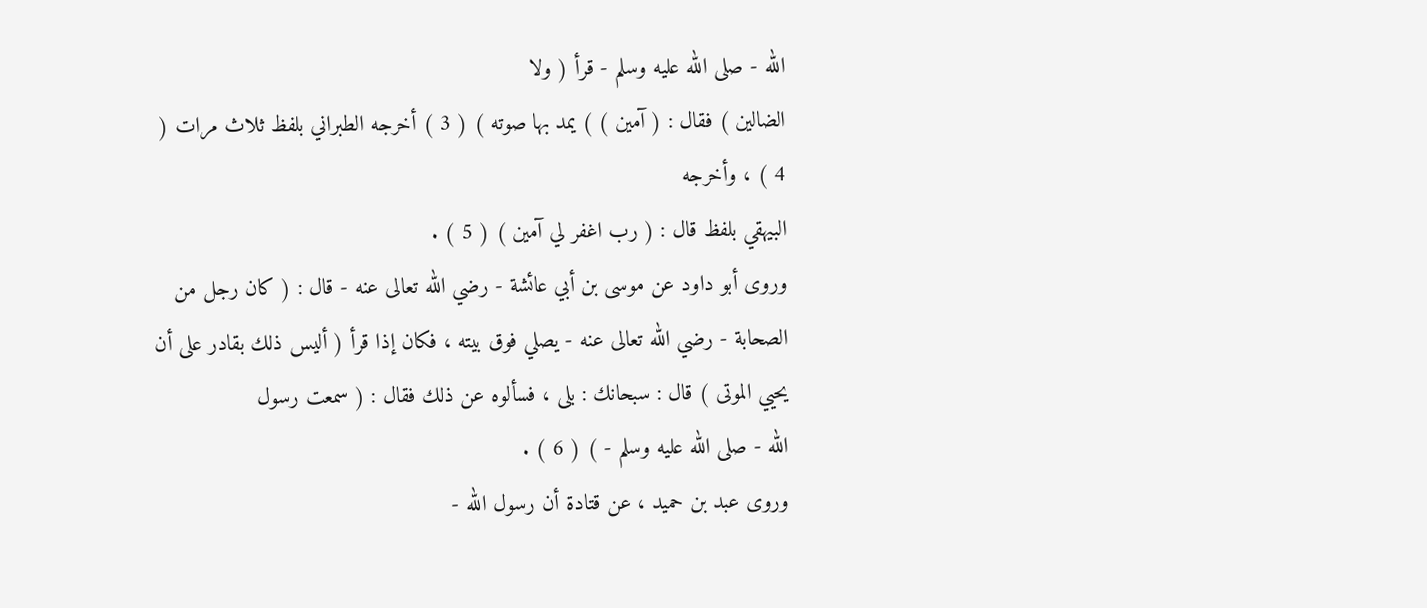الله - صلى الله عليه وسلم - قرأ ( ولا
الضالين ) فقال : ( آمين ) ) يمد بها صوته ) ( 3 ) أخرجه الطبراني بلفظ ثلاث مرات ( 4 ) ، وأخرجه
البيهقي بلفظ قال : ( رب اغفر لي آمين ) ( 5 ) .
وروى أبو داود عن موسى بن أبي عائشة - رضي الله تعالى عنه - قال : ( كان رجل من
الصحابة - رضي الله تعالى عنه - يصلي فوق بيته ، فكان إذا قرأ ( أليس ذلك بقادر على أن
يحيي الموتى ) قال : سبحانك : بلى ، فسألوه عن ذلك فقال : ( سمعت رسول
الله - صلى الله عليه وسلم - ) ( 6 ) .
وروى عبد بن حميد ، عن قتادة أن رسول الله -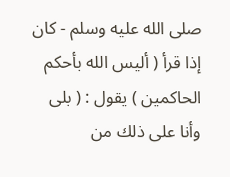صلى الله عليه وسلم - كان إذا قرأ ( أليس الله بأحكم
الحاكمين ) يقول : ( بلى وأنا على ذلك من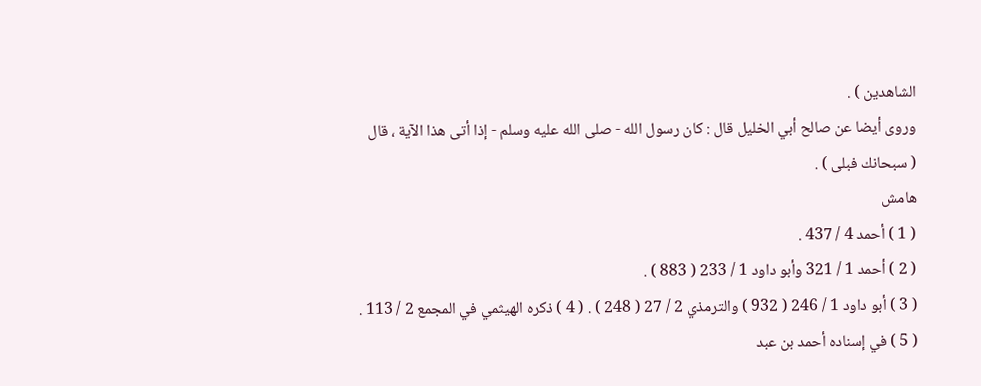الشاهدين ) .
وروى أيضا عن صالح أبي الخليل قال : كان رسول الله - صلى الله عليه وسلم - إذا أتى هذا الآية ، قال
( سبحانك فبلى ) .
هامش
( 1 ) أحمد 4 / 437 .
( 2 ) أحمد 1 / 321 وأبو داود 1 / 233 ( 883 ) .
( 3 ) أبو داود 1 / 246 ( 932 ) والترمذي 2 / 27 ( 248 ) . ( 4 ) ذكره الهيثمي في المجمع 2 / 113 .
( 5 ) في إسناده أحمد بن عبد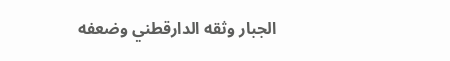الجبار وثقه الدارقطني وضعفه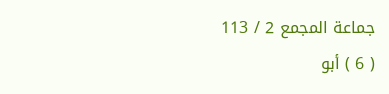جماعة المجمع 2 / 113
( 6 ) أبو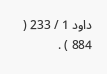داود 1 / 233 ( 884 ) .